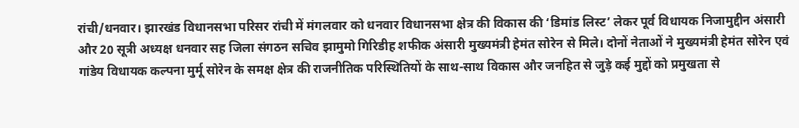रांची/धनवार। झारखंड विधानसभा परिसर रांची में मंगलवार को धनवार विधानसभा क्षेत्र की विकास की ‘डिमांड लिस्ट’ लेकर पूर्व विधायक निजामुद्दीन अंसारी और 20 सूत्री अध्यक्ष धनवार सह जिला संगठन सचिव झामुमो गिरिडीह शफीक अंसारी मुख्यमंत्री हेमंत सोरेन से मिले। दोनों नेताओं ने मुख्यमंत्री हेमंत सोरेन एवं गांडेय विधायक कल्पना मुर्मू सोरेन के समक्ष क्षेत्र की राजनीतिक परिस्थितियों के साथ-साथ विकास और जनहित से जुड़े कई मुद्दों को प्रमुखता से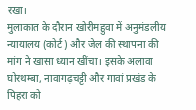रखा।
मुलाकात के दौरान खोरीमहुवा में अनुमंडलीय न्यायालय (कोर्ट) और जेल की स्थापना की मांग ने खासा ध्यान खींचा। इसके अलावा घोरथम्बा, नावागढ़चट्टी और गावां प्रखंड के पिहरा को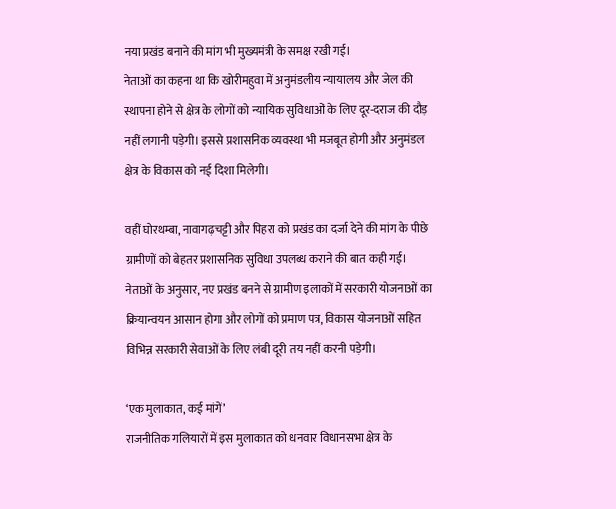नया प्रखंड बनाने की मांग भी मुख्यमंत्री के समक्ष रखी गई।
नेताओं का कहना था कि खोरीमहुवा में अनुमंडलीय न्यायालय और जेल की स्थापना होने से क्षेत्र के लोगों को न्यायिक सुविधाओं के लिए दूर-दराज की दौड़ नहीं लगानी पड़ेगी। इससे प्रशासनिक व्यवस्था भी मजबूत होगी और अनुमंडल क्षेत्र के विकास को नई दिशा मिलेगी।

वहीं घोरथम्बा, नावागढ़चट्टी और पिहरा को प्रखंड का दर्जा देने की मांग के पीछे ग्रामीणों को बेहतर प्रशासनिक सुविधा उपलब्ध कराने की बात कही गई। नेताओं के अनुसार, नए प्रखंड बनने से ग्रामीण इलाकों में सरकारी योजनाओं का क्रियान्वयन आसान होगा और लोगों को प्रमाण पत्र, विकास योजनाओं सहित विभिन्न सरकारी सेवाओं के लिए लंबी दूरी तय नहीं करनी पड़ेगी।

‘एक मुलाकात, कई मांगें’
राजनीतिक गलियारों में इस मुलाकात को धनवार विधानसभा क्षेत्र के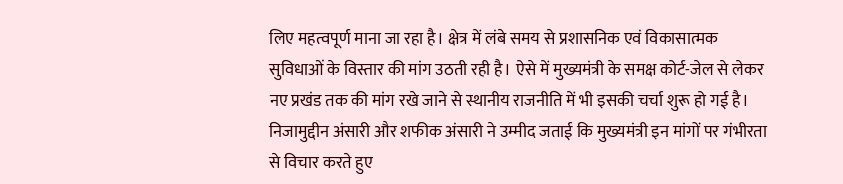लिए महत्वपूर्ण माना जा रहा है। क्षेत्र में लंबे समय से प्रशासनिक एवं विकासात्मक सुविधाओं के विस्तार की मांग उठती रही है। ऐसे में मुख्यमंत्री के समक्ष कोर्ट-जेल से लेकर नए प्रखंड तक की मांग रखे जाने से स्थानीय राजनीति में भी इसकी चर्चा शुरू हो गई है।
निजामुद्दीन अंसारी और शफीक अंसारी ने उम्मीद जताई कि मुख्यमंत्री इन मांगों पर गंभीरता से विचार करते हुए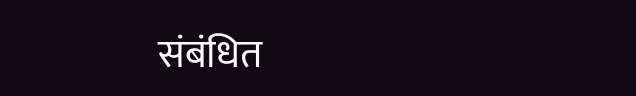संबंधित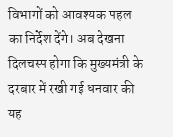विभागों को आवश्यक पहल का निर्देश देंगे। अब देखना दिलचस्प होगा कि मुख्यमंत्री के दरबार में रखी गई धनवार की यह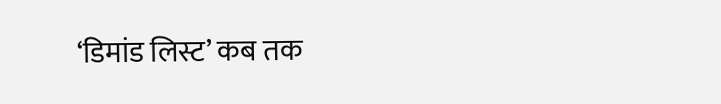‘डिमांड लिस्ट’ कब तक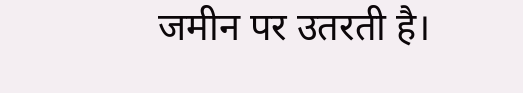जमीन पर उतरती है।